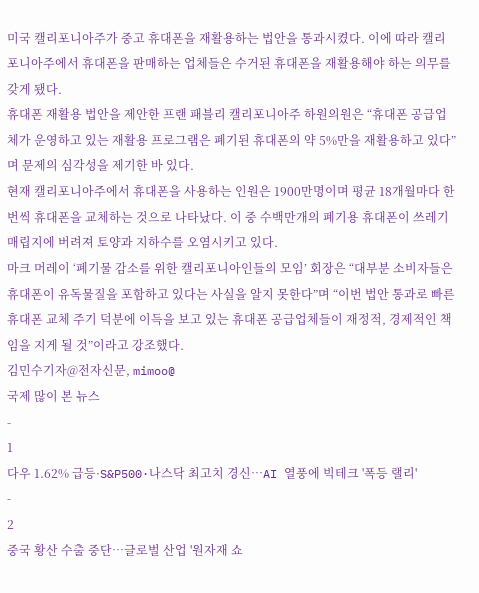미국 캘리포니아주가 중고 휴대폰을 재활용하는 법안을 통과시켰다. 이에 따라 캘리포니아주에서 휴대폰을 판매하는 업체들은 수거된 휴대폰을 재활용해야 하는 의무를 갖게 됐다.
휴대폰 재활용 법안을 제안한 프랜 패블리 캘리포니아주 하원의원은 “휴대폰 공급업체가 운영하고 있는 재활용 프로그램은 폐기된 휴대폰의 약 5%만을 재활용하고 있다”며 문제의 심각성을 제기한 바 있다.
현재 캘리포니아주에서 휴대폰을 사용하는 인원은 1900만명이며 평균 18개월마다 한 번씩 휴대폰을 교체하는 것으로 나타났다. 이 중 수백만개의 폐기용 휴대폰이 쓰레기 매립지에 버려져 토양과 지하수를 오염시키고 있다.
마크 머레이 ‘폐기물 감소를 위한 캘리포니아인들의 모임’ 회장은 “대부분 소비자들은 휴대폰이 유독물질을 포함하고 있다는 사실을 알지 못한다”며 “이번 법안 통과로 빠른 휴대폰 교체 주기 덕분에 이득을 보고 있는 휴대폰 공급업체들이 재정적, 경제적인 책임을 지게 될 것”이라고 강조했다.
김민수기자@전자신문, mimoo@
국제 많이 본 뉴스
-
1
다우 1.62% 급등·S&P500·나스닥 최고치 경신…AI 열풍에 빅테크 '폭등 랠리'
-
2
중국 황산 수출 중단…글로벌 산업 '원자재 쇼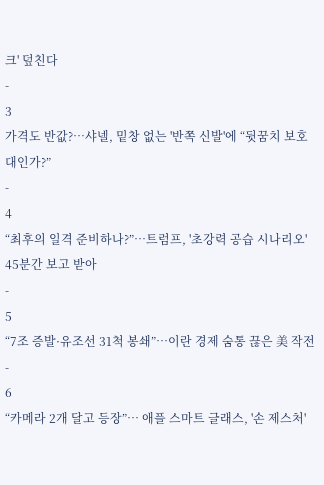크' 덮친다
-
3
가격도 반값?…샤넬, 밑창 없는 '반쪽 신발'에 “뒷꿈치 보호대인가?”
-
4
“최후의 일격 준비하나?”…트럼프, '초강력 공습 시나리오' 45분간 보고 받아
-
5
“7조 증발·유조선 31척 봉쇄”…이란 경제 숨통 끊은 美 작전
-
6
“카메라 2개 달고 등장”… 애플 스마트 글래스, '손 제스처'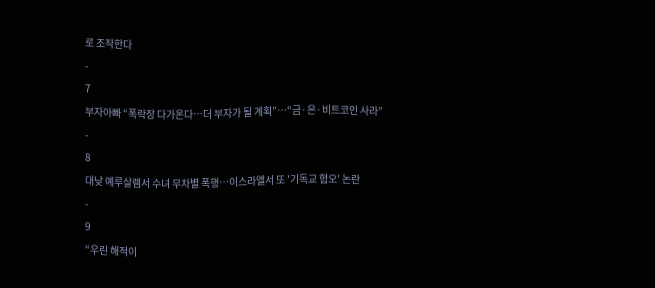로 조작한다
-
7
부자아빠 “폭락장 다가온다…더 부자가 될 계획”…“금·은·비트코인 사라”
-
8
대낮 예루살렘서 수녀 무차별 폭행…이스라엘서 또 '기독교 혐오' 논란
-
9
“우린 해적이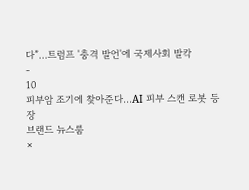다”…트럼프 '충격 발언'에 국제사회 발칵
-
10
피부암 조기에 찾아준다…AI 피부 스캔 로봇 등장
브랜드 뉴스룸
×